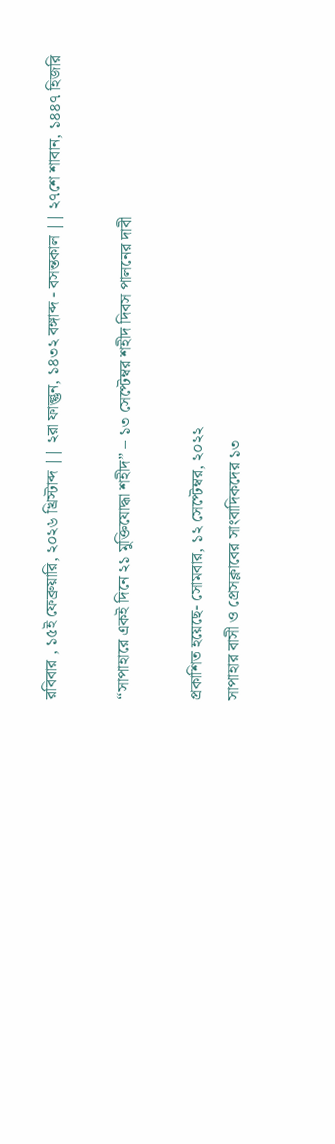রবিবার , ১৫ই ফেব্রুয়ারি, ২০২৬ খ্রিস্টাব্দ || ২রা ফাল্গুন, ১৪৩২ বঙ্গাব্দ - বসন্তকাল || ২৭শে শাবান, ১৪৪৭ হিজরি

“সাপাহারে একই দিনে ২১ মুক্তিযোদ্ধা শহীদ” – ১৩ সেপ্টেম্বর শহীদ দিবস পালনের দাবী

প্রকাশিত হয়েছে- সোমবার, ১২ সেপ্টেম্বর, ২০২২
সাপাহার বাসী ও প্রেসক্লাবের সাংবাদিকদের ১৩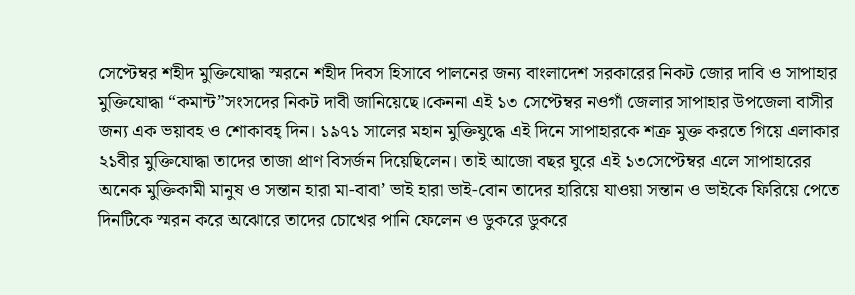সেপ্টেম্বর শহীদ মুক্তিযোদ্ধা স্মরনে শহীদ দিবস হিসাবে পালনের জন্য বাংলাদেশ সরকারের নিকট জোর দাবি ও সাপাহার মুক্তিযোদ্ধা “কমান্ট”সংসদের নিকট দাবী জানিয়েছে।কেননা এই ১৩ সেপ্টেম্বর নওগাঁ জেলার সাপাহার উপজেলা বাসীর জন্য এক ভয়াবহ ও শোকাবহ্ দিন। ১৯৭১ সালের মহান মুক্তিযুদ্ধে এই দিনে সাপাহারকে শত্রু মুক্ত করতে গিয়ে এলাকার ২১বীর মুক্তিযোদ্ধা তাদের তাজা প্রাণ বিসর্জন দিয়েছিলেন। তাই আজো বছর ঘুরে এই ১৩সেপ্টেম্বর এলে সাপাহারের অনেক মুক্তিকামী মানুষ ও সন্তান হারা মা-বাবা’ ভাই হারা ভাই-বোন তাদের হারিয়ে যাওয়া সন্তান ও ভাইকে ফিরিয়ে পেতে দিনটিকে স্মরন করে অঝোরে তাদের চোখের পানি ফেলেন ও ডুকরে ডুকরে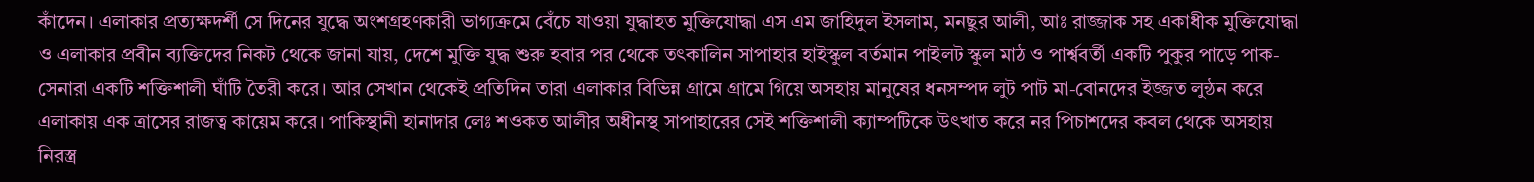কাঁদেন। এলাকার প্রত্যক্ষদর্শী সে দিনের যুদ্ধে অংশগ্রহণকারী ভাগ্যক্রমে বেঁচে যাওয়া যুদ্ধাহত মুক্তিযোদ্ধা এস এম জাহিদুল ইসলাম, মনছুর আলী, আঃ রাজ্জাক সহ একাধীক মুক্তিযোদ্ধা ও এলাকার প্রবীন ব্যক্তিদের নিকট থেকে জানা যায়, দেশে মুক্তি যুদ্ধ শুরু হবার পর থেকে তৎকালিন সাপাহার হাইস্কুল বর্তমান পাইলট স্কুল মাঠ ও পার্শ্ববর্তী একটি পুকুর পাড়ে পাক-সেনারা একটি শক্তিশালী ঘাঁটি তৈরী করে। আর সেখান থেকেই প্রতিদিন তারা এলাকার বিভিন্ন গ্রামে গ্রামে গিয়ে অসহায় মানুষের ধনসম্পদ লুট পাট মা-বোনদের ইজ্জত লুন্ঠন করে এলাকায় এক ত্রাসের রাজত্ব কায়েম করে। পাকিস্থানী হানাদার লেঃ শওকত আলীর অধীনস্থ সাপাহারের সেই শক্তিশালী ক্যাম্পটিকে উৎখাত করে নর পিচাশদের কবল থেকে অসহায় নিরস্ত্র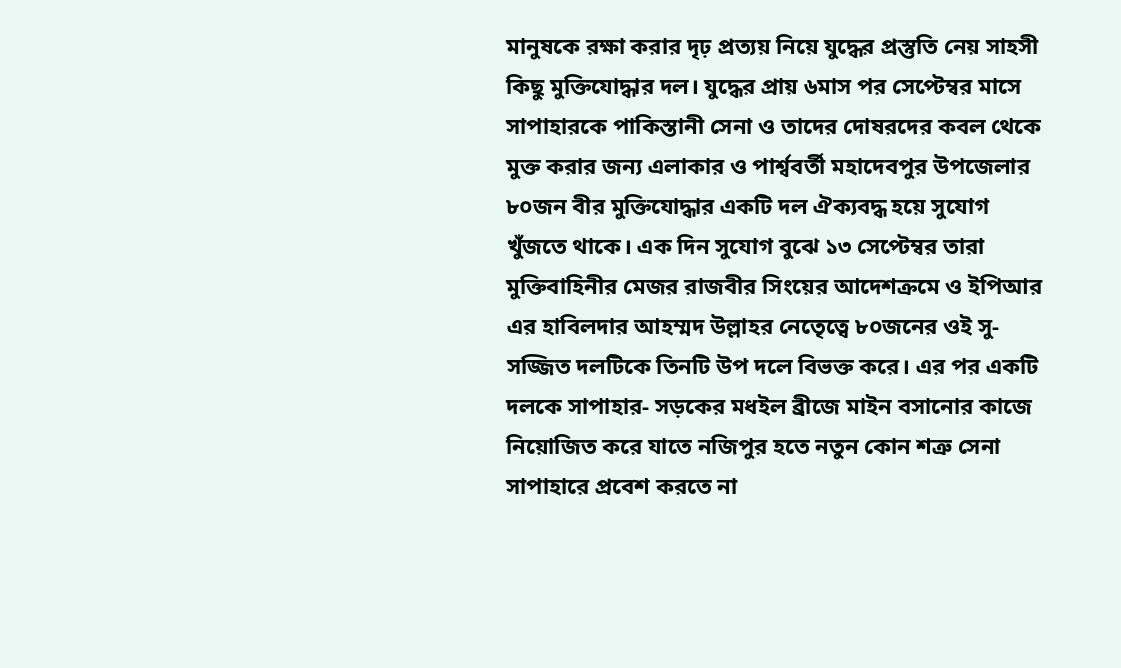মানুষকে রক্ষা করার দৃঢ় প্রত্যয় নিয়ে যুদ্ধের প্রস্তুতি নেয় সাহসী কিছু মুক্তিযোদ্ধার দল। যুদ্ধের প্রায় ৬মাস পর সেপ্টেম্বর মাসে সাপাহারকে পাকিস্তানী সেনা ও তাদের দোষরদের কবল থেকে মুক্ত করার জন্য এলাকার ও পার্শ্ববর্তী মহাদেবপুর উপজেলার ৮০জন বীর মুক্তিযোদ্ধার একটি দল ঐক্যবদ্ধ হয়ে সুযোগ খুঁজতে থাকে। এক দিন সুযোগ বুঝে ১৩ সেপ্টেম্বর তারা মুক্তিবাহিনীর মেজর রাজবীর সিংয়ের আদেশক্রমে ও ইপিআর এর হাবিলদার আহম্মদ উল্লাহর নেতেৃত্বে ৮০জনের ওই সু-সজ্জিত দলটিকে তিনটি উপ দলে বিভক্ত করে। এর পর একটি দলকে সাপাহার- সড়কের মধইল ব্রীজে মাইন বসানোর কাজে নিয়োজিত করে যাতে নজিপুর হতে নতুন কোন শত্রু সেনা সাপাহারে প্রবেশ করতে না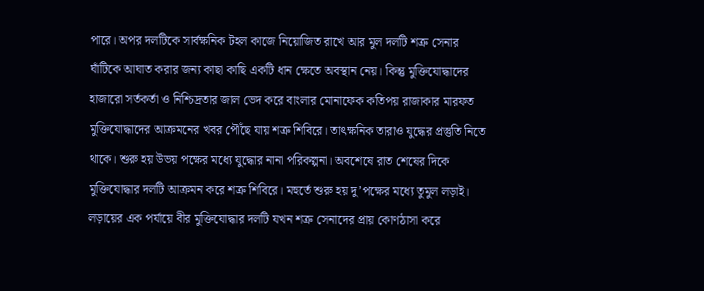পারে। অপর দলটিকে সার্বক্ষনিক টহল কাজে নিয়োজিত রাখে আর মুল দলটি শত্রু সেনার ঘাঁটিকে আঘাত করার জন্য কাছা কাছি একটি ধান ক্ষেতে অবস্থান নেয়। কিন্তু মুক্তিযোদ্ধাদের হাজারো সর্তকর্তা ও নিশ্চিদ্রতার জাল ভেদ করে বাংলার মোনাফেক কতিপয় রাজাকার মারফত মুক্তিযোদ্ধাদের আক্রমনের খবর পৌঁছে যায় শত্রু শিবিরে। তাৎক্ষনিক তারাও যুদ্ধের প্রস্তুতি নিতে থাকে। শুরু হয় উভয় পক্ষের মধ্যে যুদ্ধোর নানা পরিকল্পনা। অবশেষে রাত শেষের দিকে মুক্তিযোদ্ধার দলটি আক্রমন করে শত্রু শিবিরে। মহুর্তে শুরু হয় দু’পক্ষের মধ্যে তুমুল লড়াই। লড়ায়ের এক পর্যায়ে বীর মুক্তিযোদ্ধার দলটি যখন শত্রু সেনাদের প্রায় কোণঠাসা করে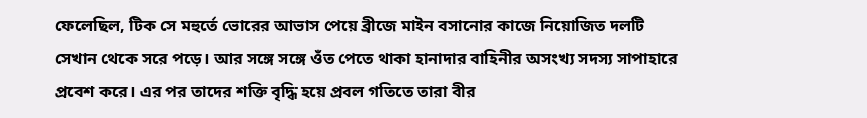ফেলেছিল, টিক সে মহুর্তে ভোরের আভাস পেয়ে ব্রীজে মাইন বসানোর কাজে নিয়োজিত দলটি সেখান থেকে সরে পড়ে। আর সঙ্গে সঙ্গে ওঁত পেতে থাকা হানাদার বাহিনীর অসংখ্য সদস্য সাপাহারে প্রবেশ করে। এর পর তাদের শক্তি বৃদ্ধি হয়ে প্রবল গতিতে তারা বীর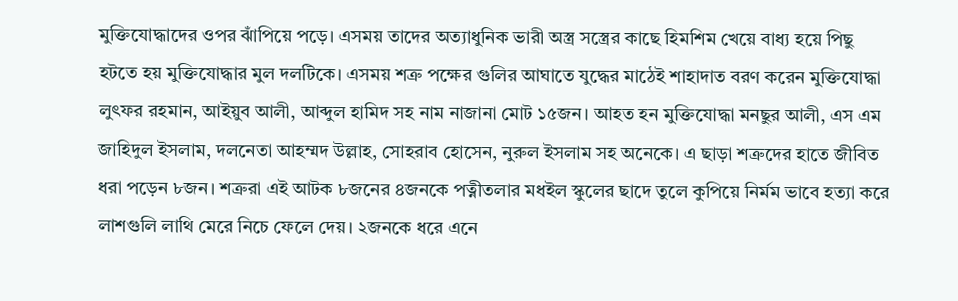মুক্তিযোদ্ধাদের ওপর ঝাঁপিয়ে পড়ে। এসময় তাদের অত্যাধুনিক ভারী অস্ত্র সস্ত্রের কাছে হিমশিম খেয়ে বাধ্য হয়ে পিছু হটতে হয় মুক্তিযোদ্ধার মুল দলটিকে। এসময় শত্রু পক্ষের গুলির আঘাতে যুদ্ধের মাঠেই শাহাদাত বরণ করেন মুক্তিযোদ্ধা লুৎফর রহমান, আইয়ুব আলী, আব্দুল হামিদ সহ নাম নাজানা মোট ১৫জন। আহত হন মুক্তিযোদ্ধা মনছুর আলী, এস এম জাহিদুল ইসলাম, দলনেতা আহম্মদ উল্লাহ, সোহরাব হোসেন, নুরুল ইসলাম সহ অনেকে। এ ছাড়া শত্রুদের হাতে জীবিত ধরা পড়েন ৮জন। শত্রুরা এই আটক ৮জনের ৪জনকে পত্নীতলার মধইল স্কুলের ছাদে তুলে কুপিয়ে নির্মম ভাবে হত্যা করে লাশগুলি লাথি মেরে নিচে ফেলে দেয়। ২জনকে ধরে এনে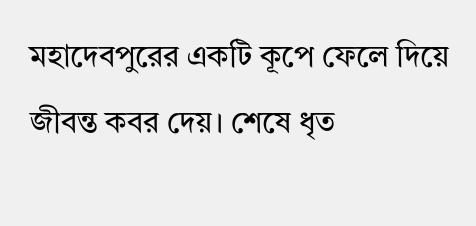মহাদেবপুরের একটি কূপে ফেলে দিয়ে জীবন্ত কবর দেয়। শেষে ধৃত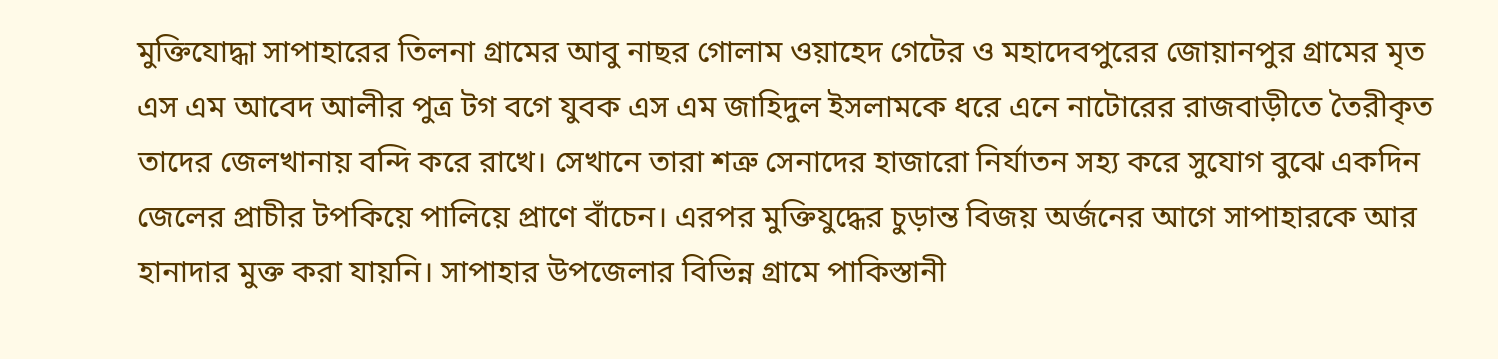মুক্তিযোদ্ধা সাপাহারের তিলনা গ্রামের আবু নাছর গোলাম ওয়াহেদ গেটের ও মহাদেবপুরের জোয়ানপুর গ্রামের মৃত এস এম আবেদ আলীর পুত্র টগ বগে যুবক এস এম জাহিদুল ইসলামকে ধরে এনে নাটোরের রাজবাড়ীতে তৈরীকৃত তাদের জেলখানায় বন্দি করে রাখে। সেখানে তারা শত্রু সেনাদের হাজারো নির্যাতন সহ্য করে সুযোগ বুঝে একদিন জেলের প্রাচীর টপকিয়ে পালিয়ে প্রাণে বাঁচেন। এরপর মুক্তিযুদ্ধের চুড়ান্ত বিজয় অর্জনের আগে সাপাহারকে আর হানাদার মুক্ত করা যায়নি। সাপাহার উপজেলার বিভিন্ন গ্রামে পাকিস্তানী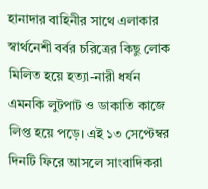হানাদার বাহিনীর সাথে এলাকার স্বার্থনেশী বর্বর চরিত্রের কিছু লোক মিলিত হয়ে হত্যা-নারী ধর্ষন এমনকি লুটপাট ও ডাকাতি কাজে লিপ্ত হয়ে পড়ে। এই ১৩ সেপ্টেম্বর দিনটি ফিরে আসলে সাংবাদিকরা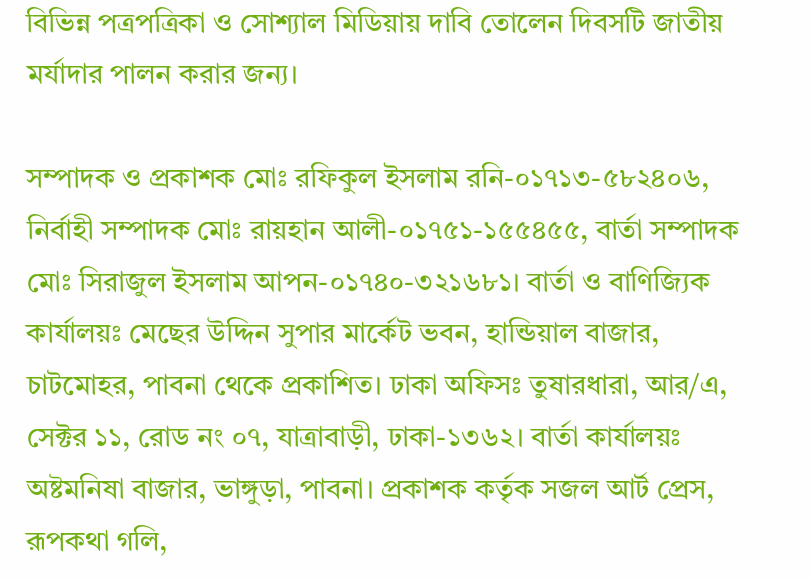বিভিন্ন পত্রপত্রিকা ও সোশ্যাল মিডিয়ায় দাবি তোলেন দিবসটি জাতীয় মর্যাদার পালন করার জন্য।

সম্পাদক ও প্রকাশক মোঃ রফিকুল ইসলাম রনি-০১৭১৩-৫৮২৪০৬, নির্বাহী সম্পাদক মোঃ রায়হান আলী-০১৭৫১-১৫৫৪৫৫, বার্তা সম্পাদক মোঃ সিরাজুল ইসলাম আপন-০১৭৪০-৩২১৬৮১। বার্তা ও বাণিজ্যিক কার্যালয়ঃ মেছের উদ্দিন সুপার মার্কেট ভবন, হান্ডিয়াল বাজার, চাটমোহর, পাবনা থেকে প্রকাশিত। ঢাকা অফিসঃ তুষারধারা, আর/এ, সেক্টর ১১, রোড নং ০৭, যাত্রাবাড়ী, ঢাকা-১৩৬২। বার্তা কার্যালয়ঃ অষ্টমনিষা বাজার, ভাঙ্গুড়া, পাবনা। প্রকাশক কর্তৃক সজল আর্ট প্রেস, রূপকথা গলি,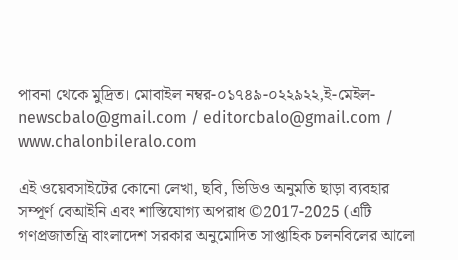পাবনা থেকে মুদ্রিত। মোবাইল নম্বর-০১৭৪৯-০২২৯২২,ই-মেইল- newscbalo@gmail.com / editorcbalo@gmail.com / www.chalonbileralo.com

এই ওয়েবসাইটের কোনো লেখা, ছবি, ভিডিও অনুমতি ছাড়া ব্যবহার সম্পূর্ণ বেআইনি এবং শাস্তিযোগ্য অপরাধ ©2017-2025 (এটি গণপ্রজাতন্ত্রি বাংলাদেশ সরকার অনুমোদিত সাপ্তাহিক চলনবিলের আলো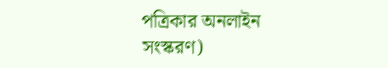পত্রিকার অনলাইন সংস্করণ)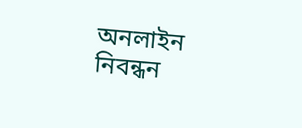অনলাইন নিবন্ধন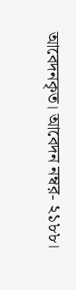আবেদনকৃত। আবেদন নম্বর- ২১৮৮।